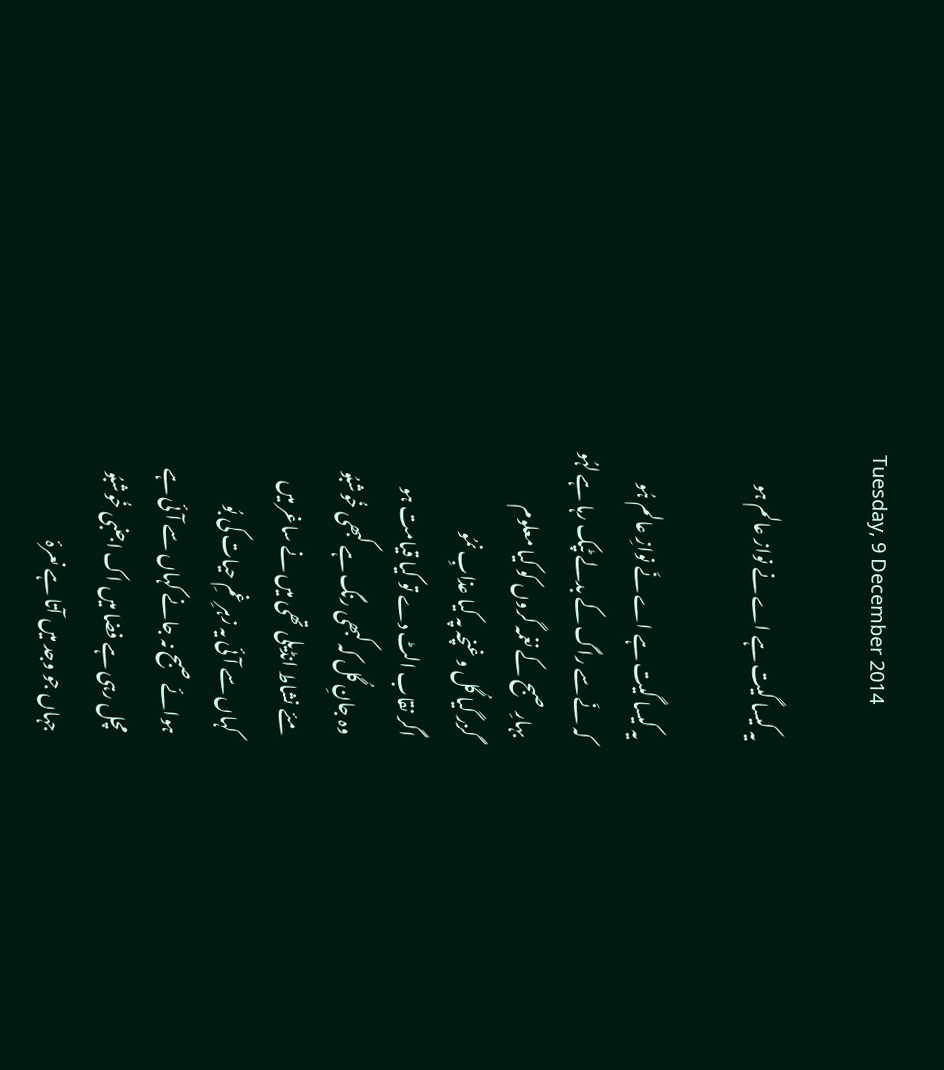Tuesday, 9 December 2014

يہ کیسا گيت ہے اے نے نواز عالم ہو

يہ کیسا گيت ہے اے نَے نوازِ عالم ہُو
کہ نَے سے راگ کے بدلے ٹپک رہا ہے لہُو
بہارِ صبح کے نغمہ گروں کو کيا معلوم
گزر گيا گُل و غنچہ پہ کيا عذابِ نمُو
اگر نقاب الٹ دے تو کيا قيامت ہو
وہ جانِ گُل کہ کبھی رنگ ہے کبھی خُوشبُو
مئے نشاط انڈيلی تھی ميں نے ساغر ميں
کہاں سے آئی يہ زہرِ غمِ حيات کی بُو
ہوائے صبح نہ جانے کہاں سے آئی ہے
مچل رہی ہے فضا ميں اک اجنبی خُوشبُو
جہاں جو وجد ميں آتا ہے نعرۂ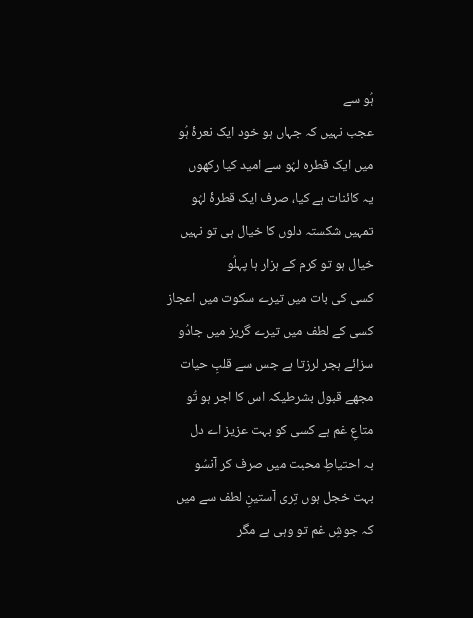ہُو سے
عجب نہيں کہ جہاں ہو خود ايک نعرۂ ہُو
ميں ايک قطرہ لہُو سے اميد کيا رکھوں
يہ کائنات ہے کيا، صرف ايک قطرۂ لہُو
تمہيں شکستہ دلوں کا خيال ہی تو نہيں
خيال ہو تو کرم کے ہزار ہا پہلُو
کسی کی بات ميں تيرے سکوت ميں اعجاز
کسی کے لطف ميں تيرے گريز ميں جادُو
سزائے ہجر لرزتا ہے جس سے قلبِ حيات
مجھے قبول بشرطيکہ اس کا اجر ہو تُو
متاعِ غم ہے کسی کو بہت عزيز اے دل
بہ احتياطِ محبت ميں صرف کر آنسُو
بہت خجل ہوں تِری آستينِ لطف سے ميں
کہ جوشِ غم تو وہی ہے مگر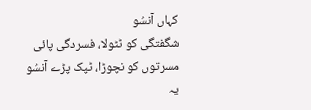کہاں آنسُو
شگفتگی کو ٹٹولا، فسردگی پائی
مسرتوں کو نچوڑا، ٹپک پڑے آنسُو
يہ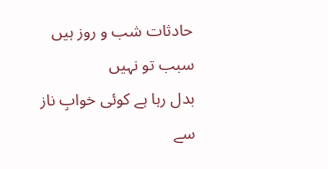حادثات شب و روز ہیں سبب تو نہيں
بدل رہا ہے کوئی خوابِ ناز سے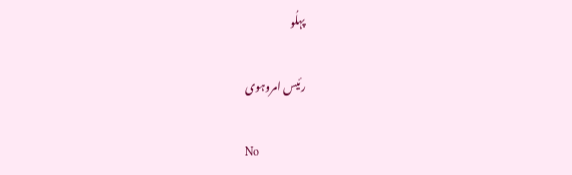پہلُو

رئیس امروہوی

No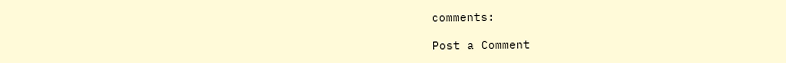comments:

Post a Comment